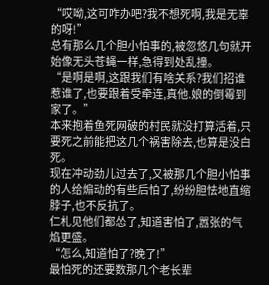“哎呦,这可咋办吧?我不想死啊,我是无辜的呀!”
总有那么几个胆小怕事的,被忽悠几句就开始像无头苍蝇一样,急得到处乱撞。
“是啊是啊,这跟我们有啥关系?我们招谁惹谁了,也要跟着受牵连,真他.娘的倒霉到家了。”
本来抱着鱼死网破的村民就没打算活着,只要死之前能把这几个祸害除去,也算是没白死。
现在冲动劲儿过去了,又被那几个胆小怕事的人给煽动的有些后怕了,纷纷胆怯地直缩脖子,也不反抗了。
仁札见他们都怂了,知道害怕了,嚣张的气焰更盛。
“怎么,知道怕了?晚了!”
最怕死的还要数那几个老长辈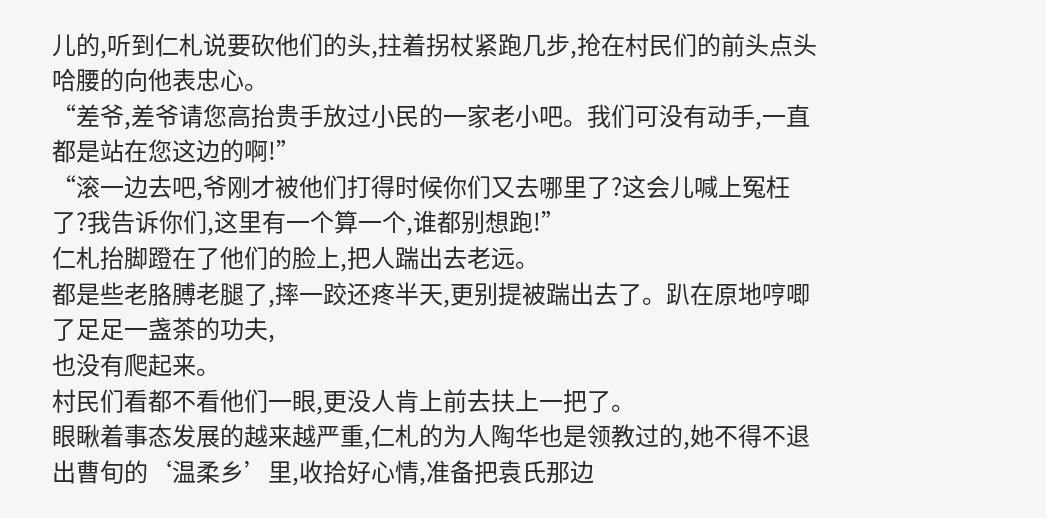儿的,听到仁札说要砍他们的头,拄着拐杖紧跑几步,抢在村民们的前头点头哈腰的向他表忠心。
“差爷,差爷请您高抬贵手放过小民的一家老小吧。我们可没有动手,一直都是站在您这边的啊!”
“滚一边去吧,爷刚才被他们打得时候你们又去哪里了?这会儿喊上冤枉了?我告诉你们,这里有一个算一个,谁都别想跑!”
仁札抬脚蹬在了他们的脸上,把人踹出去老远。
都是些老胳膊老腿了,摔一跤还疼半天,更别提被踹出去了。趴在原地哼唧了足足一盏茶的功夫,
也没有爬起来。
村民们看都不看他们一眼,更没人肯上前去扶上一把了。
眼瞅着事态发展的越来越严重,仁札的为人陶华也是领教过的,她不得不退出曹旬的‘温柔乡’里,收拾好心情,准备把袁氏那边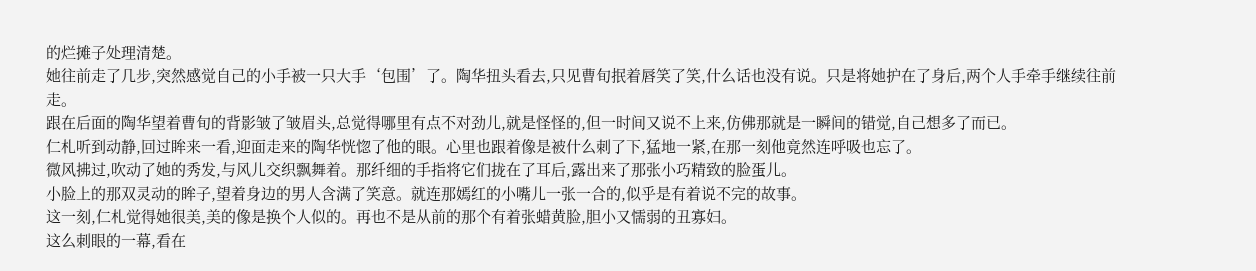的烂摊子处理清楚。
她往前走了几步,突然感觉自己的小手被一只大手‘包围’了。陶华扭头看去,只见曹旬抿着唇笑了笑,什么话也没有说。只是将她护在了身后,两个人手牵手继续往前走。
跟在后面的陶华望着曹旬的背影皱了皱眉头,总觉得哪里有点不对劲儿,就是怪怪的,但一时间又说不上来,仿佛那就是一瞬间的错觉,自己想多了而已。
仁札听到动静,回过眸来一看,迎面走来的陶华恍惚了他的眼。心里也跟着像是被什么刺了下,猛地一紧,在那一刻他竟然连呼吸也忘了。
微风拂过,吹动了她的秀发,与风儿交织飘舞着。那纤细的手指将它们拢在了耳后,露出来了那张小巧精致的脸蛋儿。
小脸上的那双灵动的眸子,望着身边的男人含满了笑意。就连那嫣红的小嘴儿一张一合的,似乎是有着说不完的故事。
这一刻,仁札觉得她很美,美的像是换个人似的。再也不是从前的那个有着张蜡黄脸,胆小又懦弱的丑寡妇。
这么刺眼的一幕,看在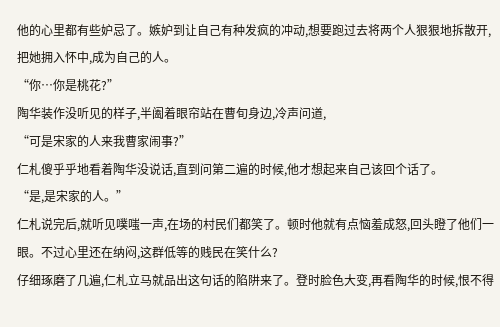他的心里都有些妒忌了。嫉妒到让自己有种发疯的冲动,想要跑过去将两个人狠狠地拆散开,把她拥入怀中,成为自己的人。
“你…你是桃花?”
陶华装作没听见的样子,半阖着眼帘站在曹旬身边,冷声问道,
“可是宋家的人来我曹家闹事?”
仁札傻乎乎地看着陶华没说话,直到问第二遍的时候,他才想起来自己该回个话了。
“是,是宋家的人。”
仁札说完后,就听见噗嗤一声,在场的村民们都笑了。顿时他就有点恼羞成怒,回头瞪了他们一眼。不过心里还在纳闷,这群低等的贱民在笑什么?
仔细琢磨了几遍,仁札立马就品出这句话的陷阱来了。登时脸色大变,再看陶华的时候,恨不得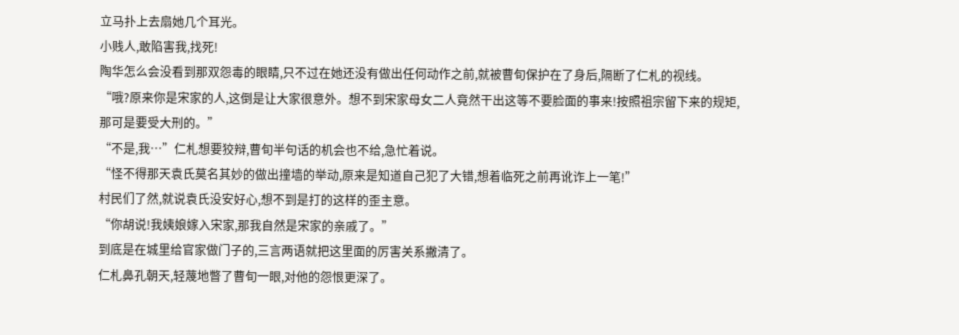立马扑上去扇她几个耳光。
小贱人,敢陷害我,找死!
陶华怎么会没看到那双怨毒的眼睛,只不过在她还没有做出任何动作之前,就被曹旬保护在了身后,隔断了仁札的视线。
“哦?原来你是宋家的人,这倒是让大家很意外。想不到宋家母女二人竟然干出这等不要脸面的事来!按照祖宗留下来的规矩,那可是要受大刑的。”
“不是,我…”仁札想要狡辩,曹旬半句话的机会也不给,急忙着说。
“怪不得那天袁氏莫名其妙的做出撞墙的举动,原来是知道自己犯了大错,想着临死之前再讹诈上一笔!”
村民们了然,就说袁氏没安好心,想不到是打的这样的歪主意。
“你胡说!我姨娘嫁入宋家,那我自然是宋家的亲戚了。”
到底是在城里给官家做门子的,三言两语就把这里面的厉害关系撇清了。
仁札鼻孔朝天,轻蔑地瞥了曹旬一眼,对他的怨恨更深了。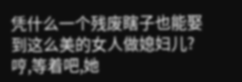凭什么一个残废瞎子也能娶到这么美的女人做媳妇儿?
哼,等着吧,她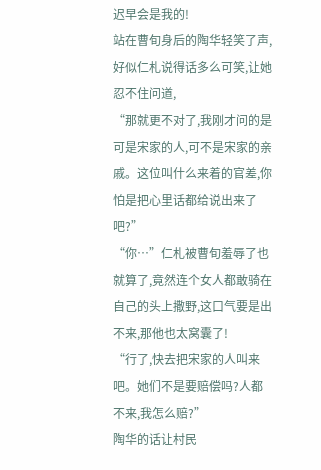迟早会是我的!
站在曹旬身后的陶华轻笑了声,好似仁札说得话多么可笑,让她忍不住问道,
“那就更不对了,我刚才问的是可是宋家的人,可不是宋家的亲戚。这位叫什么来着的官差,你怕是把心里话都给说出来了吧?”
“你…”仁札被曹旬羞辱了也就算了,竟然连个女人都敢骑在自己的头上撒野,这口气要是出不来,那他也太窝囊了!
“行了,快去把宋家的人叫来吧。她们不是要赔偿吗?人都不来,我怎么赔?”
陶华的话让村民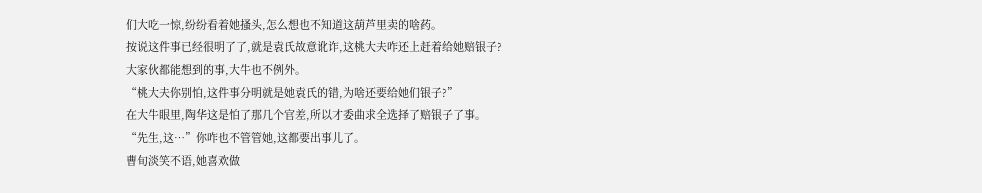们大吃一惊,纷纷看着她搔头,怎么想也不知道这葫芦里卖的啥药。
按说这件事已经很明了了,就是袁氏故意讹诈,这桃大夫咋还上赶着给她赔银子?
大家伙都能想到的事,大牛也不例外。
“桃大夫你别怕,这件事分明就是她袁氏的错,为啥还要给她们银子?”
在大牛眼里,陶华这是怕了那几个官差,所以才委曲求全选择了赔银子了事。
“先生,这…”你咋也不管管她,这都要出事儿了。
曹旬淡笑不语,她喜欢做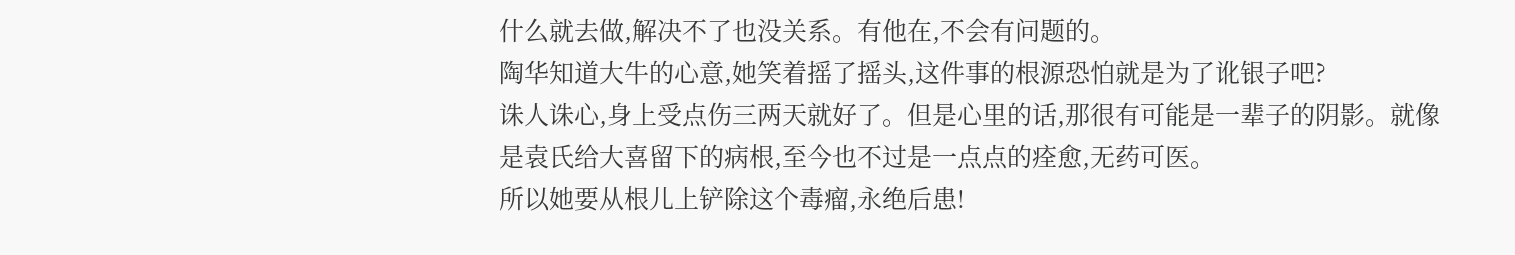什么就去做,解决不了也没关系。有他在,不会有问题的。
陶华知道大牛的心意,她笑着摇了摇头,这件事的根源恐怕就是为了讹银子吧?
诛人诛心,身上受点伤三两天就好了。但是心里的话,那很有可能是一辈子的阴影。就像是袁氏给大喜留下的病根,至今也不过是一点点的痊愈,无药可医。
所以她要从根儿上铲除这个毒瘤,永绝后患!